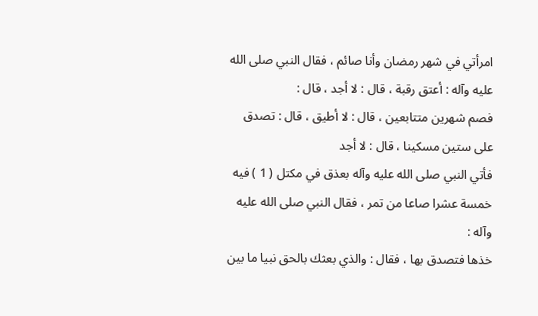امرأتي في شهر رمضان وأنا صائم ، فقال النبي صلى الله عليه وآله : أعتق رقبة ، قال : لا أجد ، قال :
فصم شهرين متتابعين ، قال : لا أطيق ، قال : تصدق على ستين مسكينا ، قال : لا أجد
فأتي النبي صلى الله عليه وآله بعذق في مكتل ( 1 ) فيه خمسة عشرا صاعا من تمر ، فقال النبي صلى الله عليه وآله :
خذها فتصدق بها ، فقال : والذي بعثك بالحق نبيا ما بين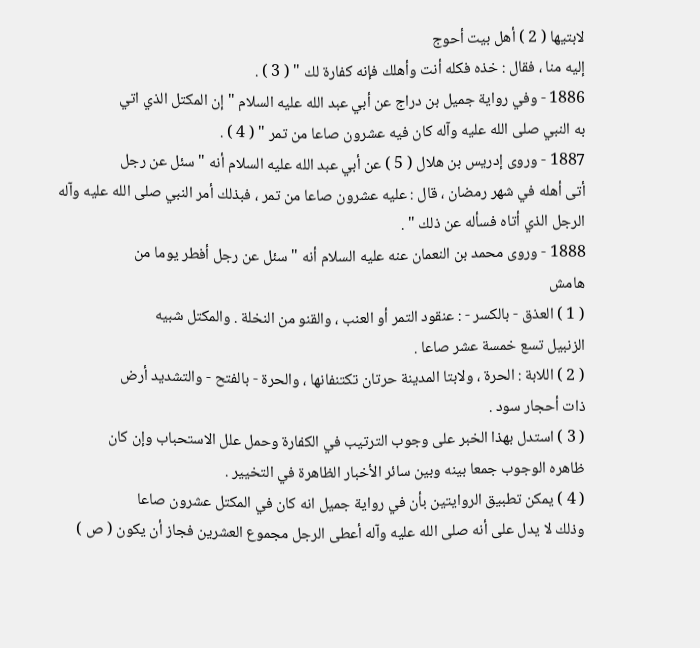لابتيها ( 2 ) أهل بيت أحوج
إليه منا ، فقال : خذه فكله أنت وأهلك فإنه كفارة لك " ( 3 ) .
1886 - وفي رواية جميل بن دراج عن أبي عبد الله عليه السلام " إن المكتل الذي اتي
به النبي صلى الله عليه وآله كان فيه عشرون صاعا من تمر " ( 4 ) .
1887 - وروى إدريس بن هلال ( 5 ) عن أبي عبد الله عليه السلام أنه " سئل عن رجل
أتى أهله في شهر رمضان ، قال : عليه عشرون صاعا من تمر ، فبذلك أمر النبي صلى الله عليه وآله
الرجل الذي أتاه فسأله عن ذلك " .
1888 - وروى محمد بن النعمان عنه عليه السلام أنه " سئل عن رجل أفطر يوما من
هامش
( 1 ) العذق - بالكسر - : عنقود التمر أو العنب ، والقنو من النخلة . والمكتل شبيه
الزنبيل تسع خمسة عشر صاعا .
( 2 ) اللابة : الحرة ، ولابتا المدينة حرتان تكتنفانها ، والحرة - بالفتح - والتشديد أرض
ذات أحجار سود .
( 3 ) استدل بهذا الخبر على وجوب الترتيب في الكفارة وحمل علل الاستحباب وإن كان
ظاهره الوجوب جمعا بينه وبين سائر الأخبار الظاهرة في التخيير .
( 4 ) يمكن تطبيق الروايتين بأن في رواية جميل انه كان في المكتل عشرون صاعا
وذلك لا يدل على أنه صلى الله عليه وآله أعطى الرجل مجموع العشرين فجاز أن يكون ( ص )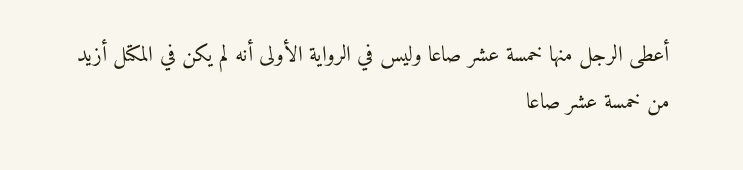أعطى الرجل منها خمسة عشر صاعا وليس في الرواية الأولى أنه لم يكن في المكتل أزيد
من خمسة عشر صاعا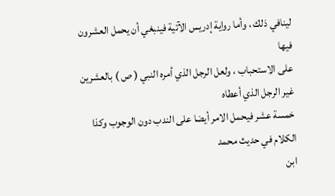لينافي ذلك ، وأما رواية إدريس الآتية فينبغي أن يحمل العشرون فيها
على الاستحباب ، ولعل الرجل الذي أمره النبي ( ص ) بالعشرين غير الرجل الذي أعطاه
خمسة عشر فيحمل الامر أيضا على الندب دون الوجوب وكذا الكلام في حديث محمد
ابن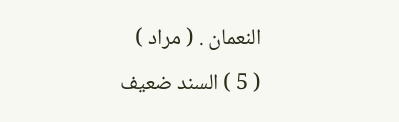النعمان . ( مراد )
( 5 ) السند ضعيف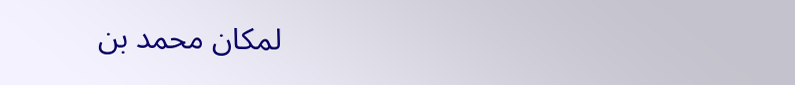لمكان محمد بن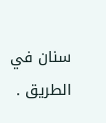سنان في الطريق .